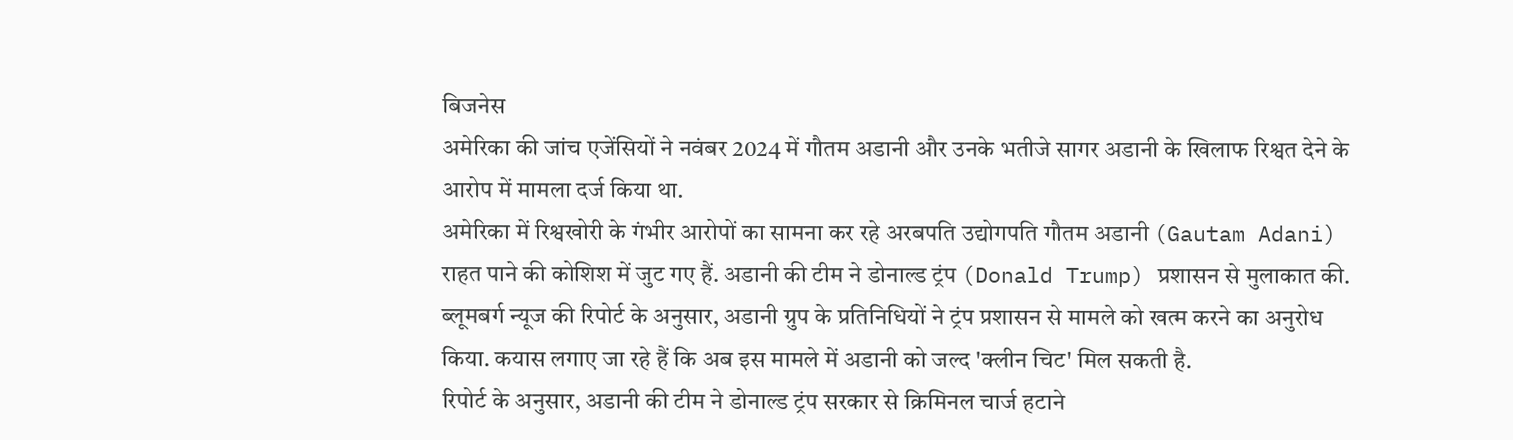बिजनेस
अमेरिका की जांच एजेंसियों ने नवंबर 2024 में गौतम अडानी और उनके भतीजे सागर अडानी के खिलाफ रिश्वत देने के आरोप में मामला दर्ज किया था.
अमेरिका में रिश्वखोरी के गंभीर आरोपों का सामना कर रहे अरबपति उद्योगपति गौतम अडानी (Gautam Adani) राहत पाने की कोशिश में जुट गए हैं. अडानी की टीम ने डोनाल्ड ट्रंप (Donald Trump) प्रशासन से मुलाकात की. ब्लूमबर्ग न्यूज की रिपोर्ट के अनुसार, अडानी ग्रुप के प्रतिनिधियों ने ट्रंप प्रशासन से मामले को खत्म करने का अनुरोध किया. कयास लगाए जा रहे हैं कि अब इस मामले में अडानी को जल्द 'क्लीन चिट' मिल सकती है.
रिपोर्ट के अनुसार, अडानी की टीम ने डोनाल्ड ट्रंप सरकार से क्रिमिनल चार्ज हटाने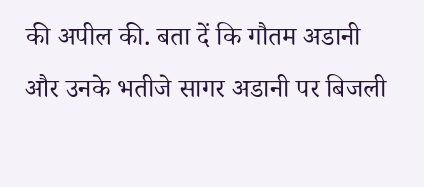की अपील की. बता दें कि गौतम अडानी और उनके भतीजे सागर अडानी पर बिजली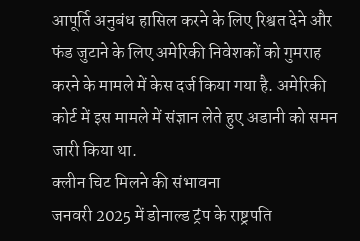आपूर्ति अनुबंध हासिल करने के लिए रिश्वत देने और फंड जुटाने के लिए अमेरिकी निवेशकों को गुमराह करने के मामले में केस दर्ज किया गया है. अमेरिकी कोर्ट में इस मामले में संज्ञान लेते हुए अडानी को समन जारी किया था.
क्लीन चिट मिलने की संभावना
जनवरी 2025 में डोनाल्ड ट्रंप के राष्ट्रपति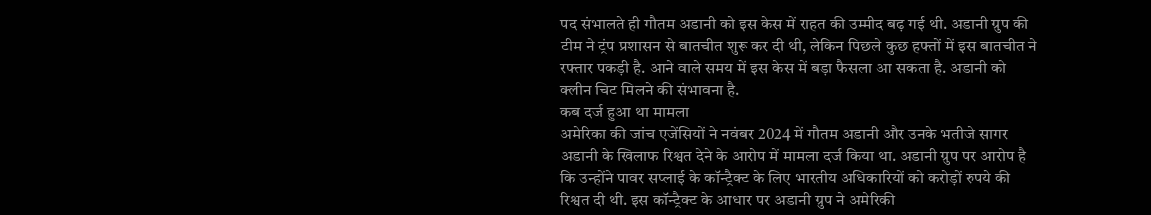पद संभालते ही गौतम अडानी को इस केस में राहत की उम्मीद बढ़ गई थी. अडानी ग्रुप की टीम ने ट्रंप प्रशासन से बातचीत शुरू कर दी थी, लेकिन पिछले कुछ हफ्तों में इस बातचीत ने रफ्तार पकड़ी है. आने वाले समय में इस केस में बड़ा फैसला आ सकता है. अडानी को क्लीन चिट मिलने की संभावना है.
कब दर्ज हुआ था मामला
अमेरिका की जांच एजेंसियों ने नवंबर 2024 में गौतम अडानी और उनके भतीजे सागर अडानी के खिलाफ रिश्वत देने के आरोप में मामला दर्ज किया था. अडानी ग्रुप पर आरोप है कि उन्होंने पावर सप्लाई के कॉन्ट्रैक्ट के लिए भारतीय अधिकारियों को करोड़ों रुपये की रिश्वत दी थी. इस कॉन्ट्रैक्ट के आधार पर अडानी ग्रुप ने अमेरिकी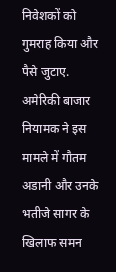निवेशकों को गुमराह किया और पैसे जुटाए. अमेरिकी बाजार नियामक ने इस मामले में गौतम अडानी और उनके भतीजे सागर के खिलाफ समन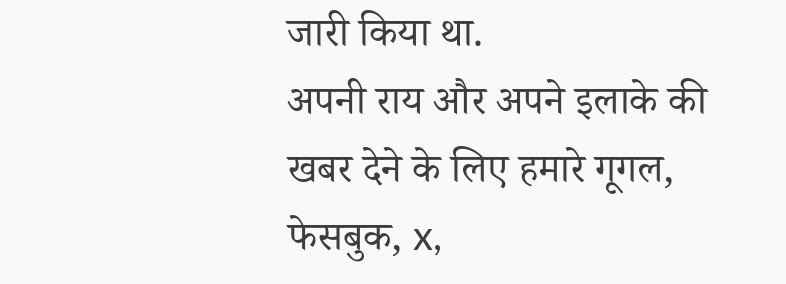जारी किया था.
अपनी राय और अपने इलाके की खबर देने के लिए हमारे गूगल, फेसबुक, x,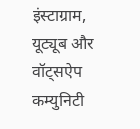इंस्टाग्राम, यूट्यूब और वॉट्सऐप कम्युनिटी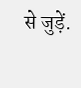से जुड़ें.